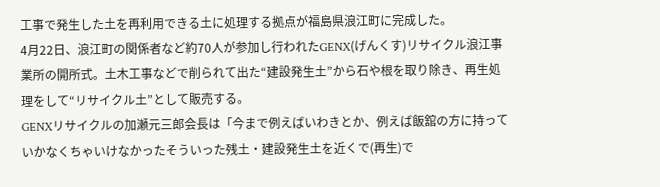工事で発生した土を再利用できる土に処理する拠点が福島県浪江町に完成した。
4月22日、浪江町の関係者など約70人が参加し行われたGENX(げんくす)リサイクル浪江事業所の開所式。土木工事などで削られて出た“建設発生土”から石や根を取り除き、再生処理をして“リサイクル土”として販売する。
GENXリサイクルの加瀬元三郎会長は「今まで例えばいわきとか、例えば飯舘の方に持っていかなくちゃいけなかったそういった残土・建設発生土を近くで(再生)で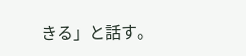きる」と話す。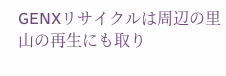GENXリサイクルは周辺の里山の再生にも取り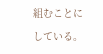組むことにしている。